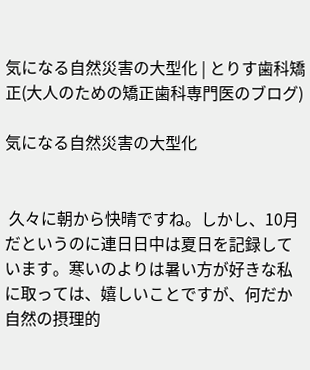気になる自然災害の大型化 | とりす歯科矯正(大人のための矯正歯科専門医のブログ)

気になる自然災害の大型化


 久々に朝から快晴ですね。しかし、10月だというのに連日日中は夏日を記録しています。寒いのよりは暑い方が好きな私に取っては、嬉しいことですが、何だか自然の摂理的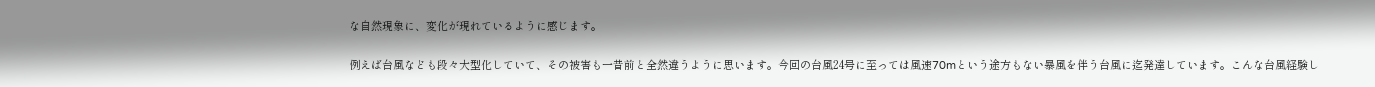な自然現象に、変化が現れているように感じます。

例えば台風なども段々大型化していて、その被害も一昔前と全然違うように思います。今回の台風24号に至っては風速70mという途方もない暴風を伴う台風に迄発達しています。こんな台風経験し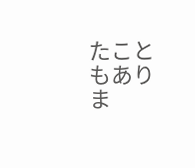たこともありま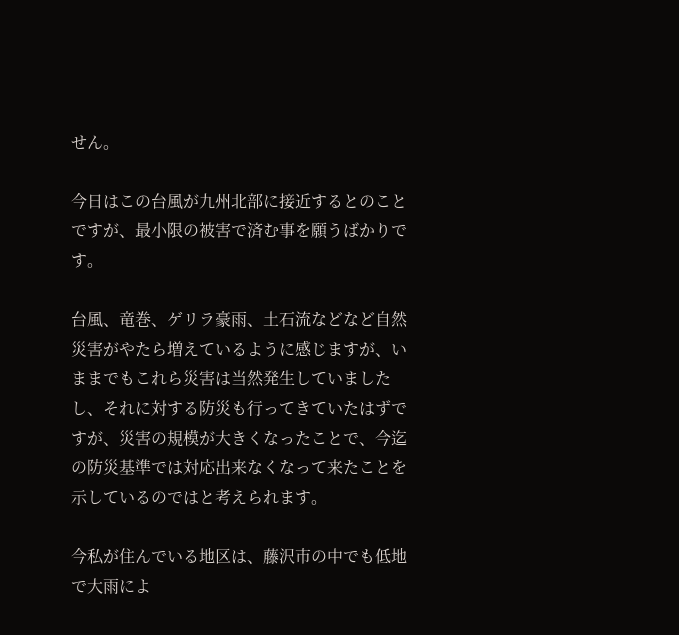せん。

今日はこの台風が九州北部に接近するとのことですが、最小限の被害で済む事を願うばかりです。

台風、竜巻、ゲリラ豪雨、土石流などなど自然災害がやたら増えているように感じますが、いままでもこれら災害は当然発生していましたし、それに対する防災も行ってきていたはずですが、災害の規模が大きくなったことで、今迄の防災基準では対応出来なくなって来たことを示しているのではと考えられます。

今私が住んでいる地区は、藤沢市の中でも低地で大雨によ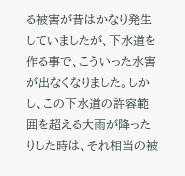る被害が昔はかなり発生していましたが、下水道を作る事で、こういった水害が出なくなりました。しかし、この下水道の許容範囲を超える大雨が降ったりした時は、それ相当の被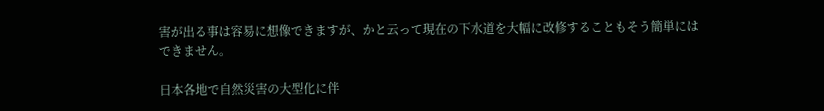害が出る事は容易に想像できますが、かと云って現在の下水道を大幅に改修することもそう簡単にはできません。

日本各地で自然災害の大型化に伴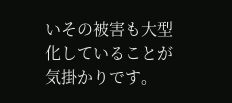いその被害も大型化していることが気掛かりです。